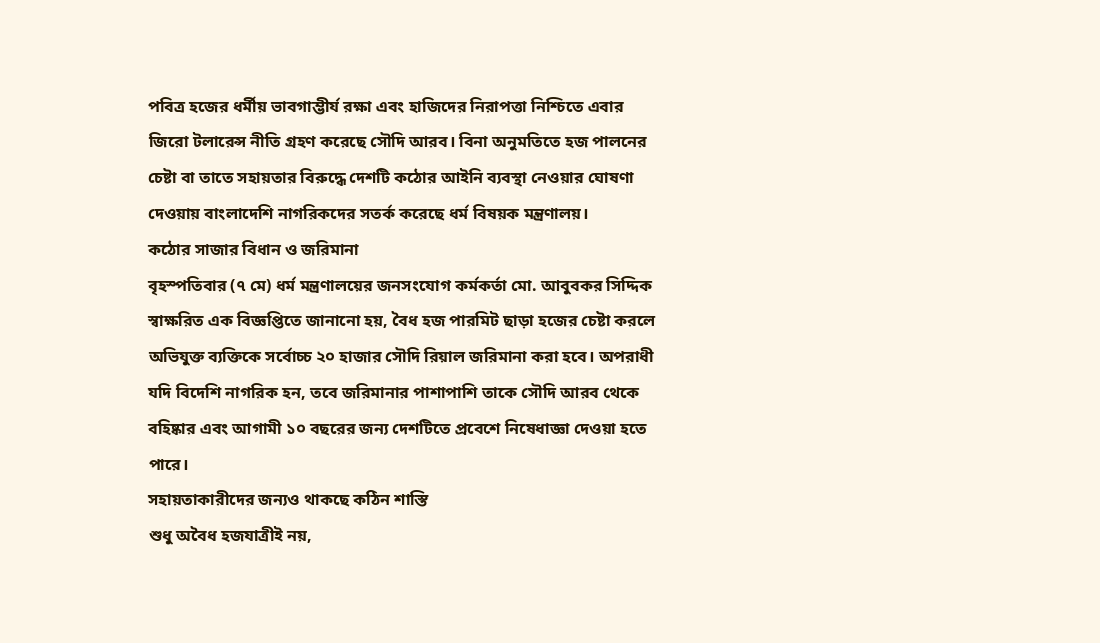পবিত্র হজের ধর্মীয় ভাবগাম্ভীর্য রক্ষা এবং হাজিদের নিরাপত্তা নিশ্চিতে এবার জিরো টলারেন্স নীতি গ্রহণ করেছে সৌদি আরব। বিনা অনুমতিতে হজ পালনের চেষ্টা বা তাতে সহায়তার বিরুদ্ধে দেশটি কঠোর আইনি ব্যবস্থা নেওয়ার ঘোষণা দেওয়ায় বাংলাদেশি নাগরিকদের সতর্ক করেছে ধর্ম বিষয়ক মন্ত্রণালয়।
কঠোর সাজার বিধান ও জরিমানা
বৃহস্পতিবার (৭ মে) ধর্ম মন্ত্রণালয়ের জনসংযোগ কর্মকর্তা মো. আবুবকর সিদ্দিক স্বাক্ষরিত এক বিজ্ঞপ্তিতে জানানো হয়, বৈধ হজ পারমিট ছাড়া হজের চেষ্টা করলে অভিযুক্ত ব্যক্তিকে সর্বোচ্চ ২০ হাজার সৌদি রিয়াল জরিমানা করা হবে। অপরাধী যদি বিদেশি নাগরিক হন, তবে জরিমানার পাশাপাশি তাকে সৌদি আরব থেকে বহিষ্কার এবং আগামী ১০ বছরের জন্য দেশটিতে প্রবেশে নিষেধাজ্ঞা দেওয়া হতে পারে।
সহায়তাকারীদের জন্যও থাকছে কঠিন শাস্তি
শুধু অবৈধ হজযাত্রীই নয়,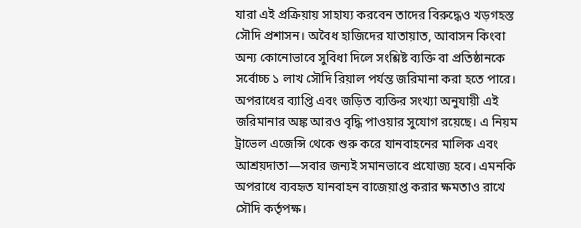যারা এই প্রক্রিয়ায় সাহায্য করবেন তাদের বিরুদ্ধেও খড়গহস্ত সৌদি প্রশাসন। অবৈধ হাজিদের যাতায়াত, আবাসন কিংবা অন্য কোনোভাবে সুবিধা দিলে সংশ্লিষ্ট ব্যক্তি বা প্রতিষ্ঠানকে সর্বোচ্চ ১ লাখ সৌদি রিয়াল পর্যন্ত জরিমানা করা হতে পারে। অপরাধের ব্যাপ্তি এবং জড়িত ব্যক্তির সংখ্যা অনুযায়ী এই জরিমানার অঙ্ক আরও বৃদ্ধি পাওয়ার সুযোগ রয়েছে। এ নিয়ম ট্রাভেল এজেন্সি থেকে শুরু করে যানবাহনের মালিক এবং আশ্রয়দাতা—সবার জন্যই সমানভাবে প্রযোজ্য হবে। এমনকি অপরাধে ব্যবহৃত যানবাহন বাজেয়াপ্ত করার ক্ষমতাও রাখে সৌদি কর্তৃপক্ষ।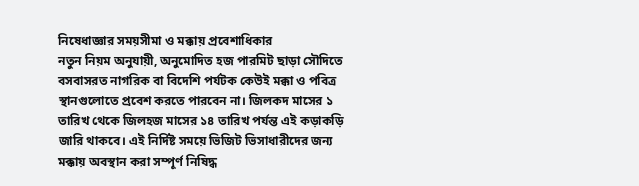নিষেধাজ্ঞার সময়সীমা ও মক্কায় প্রবেশাধিকার
নতুন নিয়ম অনুযায়ী, অনুমোদিত হজ পারমিট ছাড়া সৌদিতে বসবাসরত নাগরিক বা বিদেশি পর্যটক কেউই মক্কা ও পবিত্র স্থানগুলোতে প্রবেশ করতে পারবেন না। জিলকদ মাসের ১ তারিখ থেকে জিলহজ মাসের ১৪ তারিখ পর্যন্ত এই কড়াকড়ি জারি থাকবে। এই নির্দিষ্ট সময়ে ভিজিট ভিসাধারীদের জন্য মক্কায় অবস্থান করা সম্পূর্ণ নিষিদ্ধ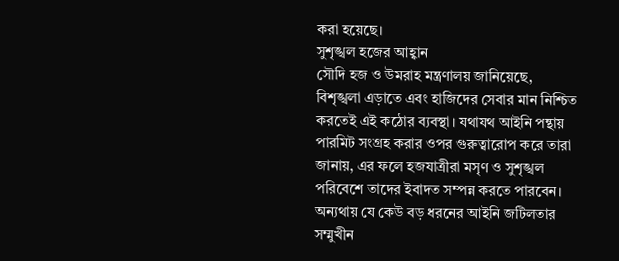করা হয়েছে।
সুশৃঙ্খল হজের আহ্বান
সৌদি হজ ও উমরাহ মন্ত্রণালয় জানিয়েছে, বিশৃঙ্খলা এড়াতে এবং হাজিদের সেবার মান নিশ্চিত করতেই এই কঠোর ব্যবস্থা। যথাযথ আইনি পন্থায় পারমিট সংগ্রহ করার ওপর গুরুত্বারোপ করে তারা জানায়, এর ফলে হজযাত্রীরা মসৃণ ও সুশৃঙ্খল পরিবেশে তাদের ইবাদত সম্পন্ন করতে পারবেন। অন্যথায় যে কেউ বড় ধরনের আইনি জটিলতার সম্মুখীন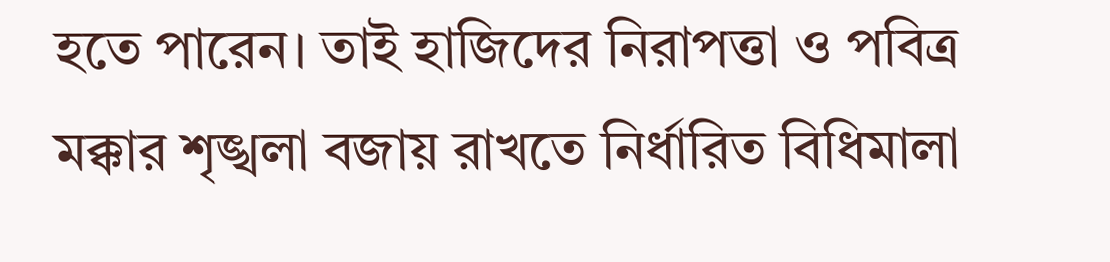হতে পারেন। তাই হাজিদের নিরাপত্তা ও পবিত্র মক্কার শৃঙ্খলা বজায় রাখতে নির্ধারিত বিধিমালা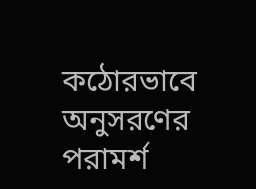কঠোরভাবে অনুসরণের পরামর্শ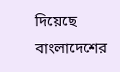দিয়েছে বাংলাদেশের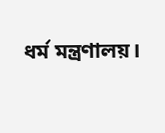ধর্ম মন্ত্রণালয়।